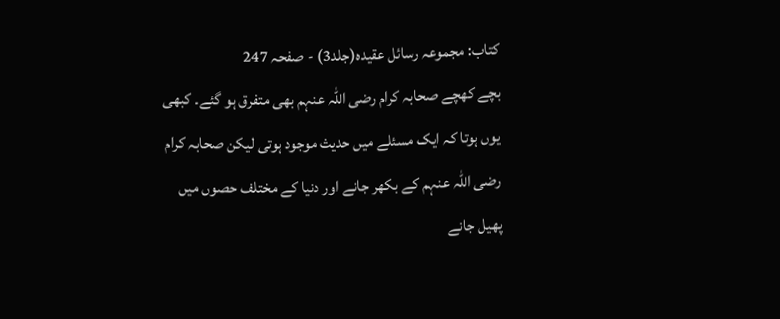کتاب: مجموعہ رسائل عقیدہ(جلد3) - صفحہ 247
بچے کھچے صحابہ کرام رضی اللہ عنہم بھی متفرق ہو گئے۔ کبھی یوں ہوتا کہ ایک مسئلے میں حدیث موجود ہوتی لیکن صحابہ کرام رضی اللہ عنہم کے بکھر جانے اور دنیا کے مختلف حصوں میں پھیل جانے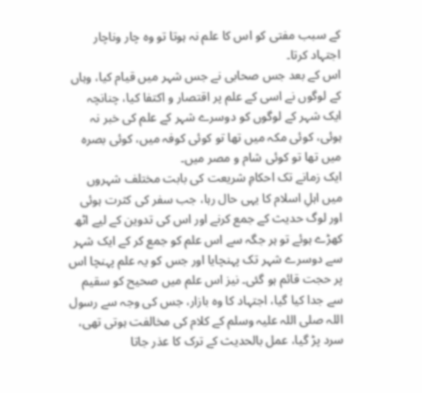کے سبب مفتی کو اس کا علم نہ ہوتا تو وہ چار وناچار اجتہاد کرتا۔
اس کے بعد جس صحابی نے جس شہر میں قیام کیا، وہاں کے لوگوں نے اسی کے علم پر اقتصار و اکتفا کیا، چنانچہ ایک شہر کے لوگوں کو دوسرے شہر کے علم کی خبر نہ ہوئی، کوئی مکہ میں تھا تو کوئی کوفہ میں، کوئی بصرہ میں تھا تو کوئی شام و مصر میں۔
ایک زمانے تک احکامِ شریعت کی بابت مختلف شہروں میں اہلِ اسلام کا یہی حال رہا، جب سفر کی کثرت ہوئی اور لوگ حدیث کے جمع کرنے اور اس کی تدوین کے لیے اٹھ کھڑے ہوئے تو ہر جگہ سے اس علم کو جمع کر کے ایک شہر سے دوسرے شہر تک پہنچایا اور جس کو یہ علم پہنچا اس پر حجت قائم ہو گئی۔ نیز اس علم میں صحیح کو سقیم سے جدا کیا گیا، اجتہاد کا وہ بازار، جس کی وجہ سے رسول اللہ صلی اللہ علیہ وسلم کے کلام کی مخالفت ہوتی تھی، سرد پڑ گیا، عمل بالحدیث کے ترک کا عذر جاتا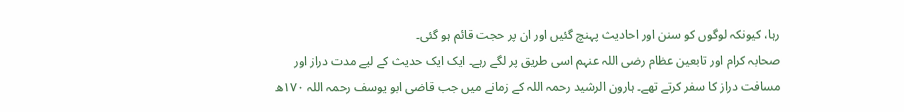رہا، کیونکہ لوگوں کو سنن اور احادیث پہنچ گئیں اور ان پر حجت قائم ہو گئی۔
صحابہ کرام اور تابعین عظام رضی اللہ عنہم اسی طریق پر لگے رہے۔ ایک ایک حدیث کے لیے مدت دراز اور مسافت دراز کا سفر کرتے تھے۔ ہارون الرشید رحمہ اللہ کے زمانے میں جب قاضی ابو یوسف رحمہ اللہ ۱۷۰ھ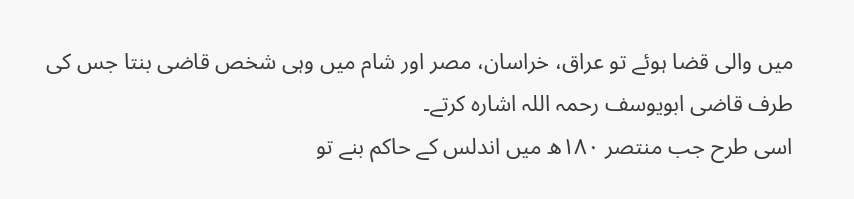میں والی قضا ہوئے تو عراق، خراسان، مصر اور شام میں وہی شخص قاضی بنتا جس کی طرف قاضی ابویوسف رحمہ اللہ اشارہ کرتے۔
اسی طرح جب منتصر ۱۸۰ھ میں اندلس کے حاکم بنے تو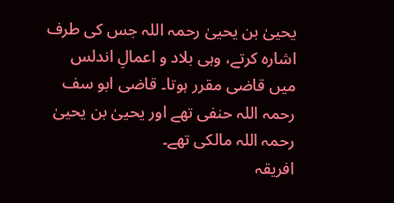یحییٰ بن یحییٰ رحمہ اللہ جس کی طرف اشارہ کرتے، وہی بلاد و اعمالِ اندلس میں قاضی مقرر ہوتا۔ قاضی ابو سف رحمہ اللہ حنفی تھے اور یحییٰ بن یحییٰ رحمہ اللہ مالکی تھے۔
افریقہ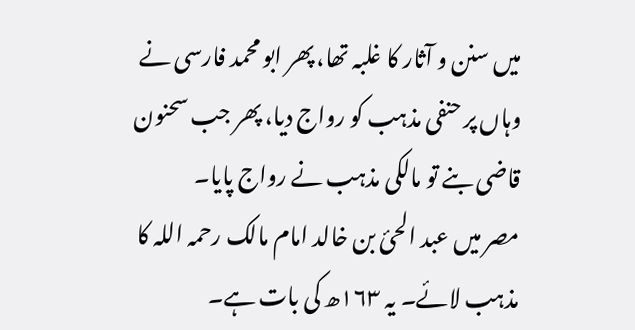میں سنن و آثار کا غلبہ تھا، پھر ابو محمد فارسی نے وہاں پر حنفی مذہب کو رواج دیا، پھر جب سحنون قاضی بنے تو مالکی مذہب نے رواج پایا۔
مصر میں عبد الحیٔ بن خالد امام مالک رحمہ اللہ کا مذہب لائے۔ یہ ۱۶۳ھ کی بات ہے۔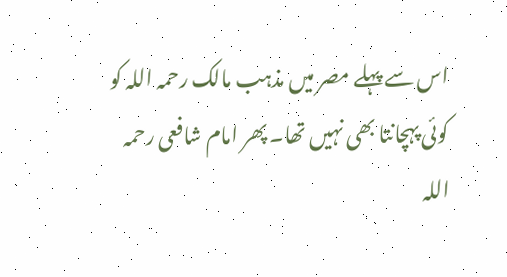اس سے پہلے مصر میں مذہب مالک رحمہ اللہ کو کوئی پہچانتا بھی نہیں تھا۔ پھر امام شافعی رحمہ اللہ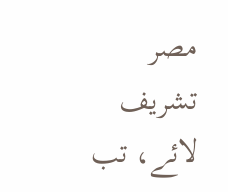مصر تشریف لائے، تب